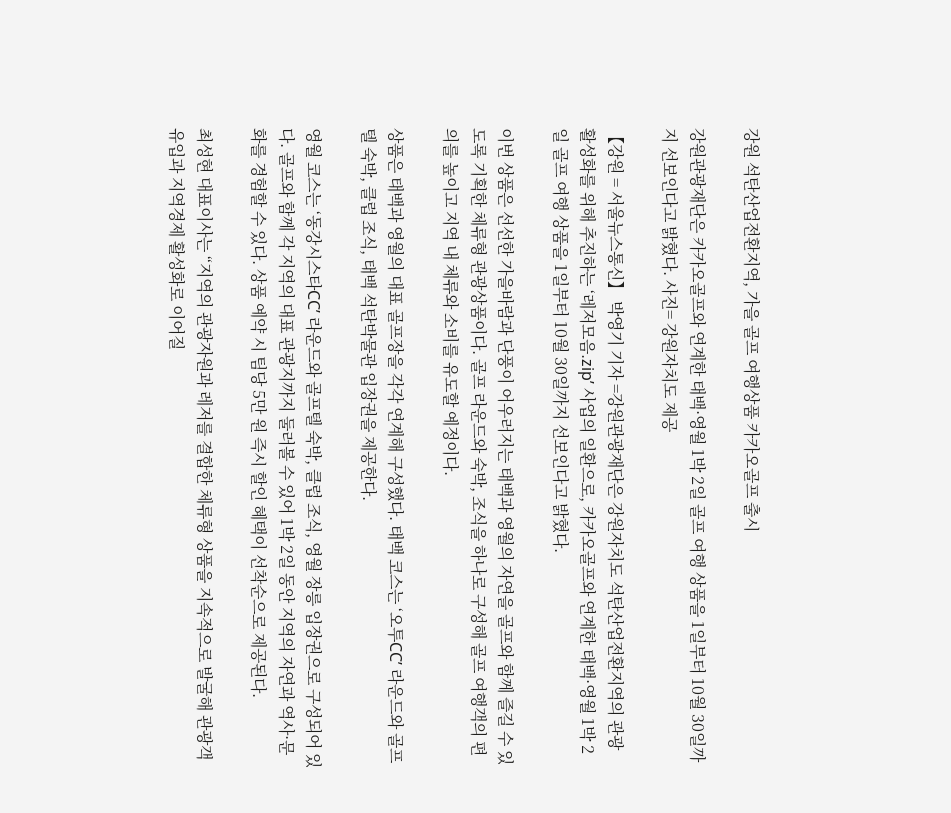강원 석탄산업전환지역, 가을 골프 여행상품 카카오골프 출시

강원관광재단은 카카오골프와 연계한 태백·영월 1박 2일 골프 여행 상품을 1일부터 10월 30일까지 선보인다고 밝혔다. 사진= 강원자치도 제공

【강원 = 서울뉴스통신】 박영기 기자 =강원관광재단은 강원자치도 석탄산업전환지역의 관광 활성화를 위해 추진하는 ‘레저모음.zip’ 사업의 일환으로, 카카오골프와 연계한 태백·영월 1박 2일 골프 여행 상품을 1일부터 10월 30일까지 선보인다고 밝혔다.

이번 상품은 선선한 가을바람과 단풍이 어우러지는 태백과 영월의 자연을 골프와 함께 즐길 수 있도록 기획한 체류형 관광상품이다. 골프 라운드와 숙박, 조식을 하나로 구성해 골프 여행객의 편의를 높이고 지역 내 체류와 소비를 유도할 예정이다.

상품은 태백과 영월의 대표 골프장을 각각 연계해 구성했다. 태백 코스는 ‘오투CC’ 라운드와 골프텔 숙박, 클럽 조식, 태백 석탄박물관 입장권을 제공한다.

영월 코스는 ‘동강시스타CC’ 라운드와 골프텔 숙박, 클럽 조식, 영월 장릉 입장권으로 구성되어 있다. 골프와 함께 각 지역의 대표 관광지까지 둘러볼 수 있어 1박 2일 동안 지역의 자연과 역사·문화를 경험할 수 있다. 상품 예약 시 팀당 5만 원 즉시 할인 혜택이 선착순으로 제공된다.

최성현 대표이사는 “지역의 관광자원과 레저를 결합한 체류형 상품을 지속적으로 발굴해 관광객 유입과 지역경제 활성화로 이어질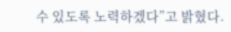수 있도록 노력하겠다”고 밝혔다.